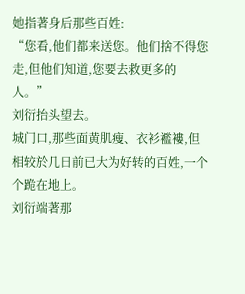她指著身后那些百姓:
“您看,他们都来送您。他们捨不得您走,但他们知道,您要去救更多的人。”
刘衍抬头望去。
城门口,那些面黄肌瘦、衣衫襤褸,但相较於几日前已大为好转的百姓,一个个跪在地上。
刘衍端著那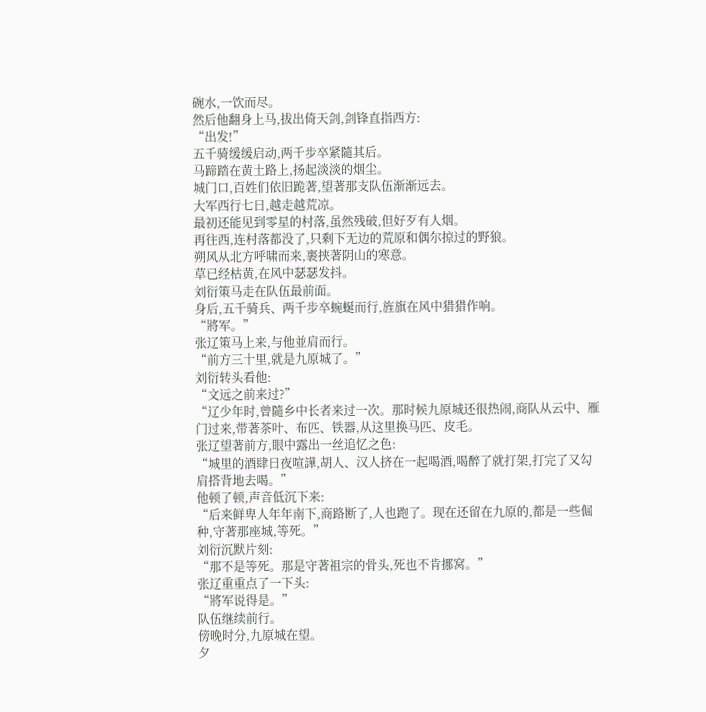碗水,一饮而尽。
然后他翻身上马,拔出倚天剑,剑锋直指西方:
“出发!”
五千骑缓缓启动,两千步卒紧隨其后。
马蹄踏在黄土路上,扬起淡淡的烟尘。
城门口,百姓们依旧跪著,望著那支队伍渐渐远去。
大军西行七日,越走越荒凉。
最初还能见到零星的村落,虽然残破,但好歹有人烟。
再往西,连村落都没了,只剩下无边的荒原和偶尔掠过的野狼。
朔风从北方呼啸而来,裹挟著阴山的寒意。
草已经枯黄,在风中瑟瑟发抖。
刘衍策马走在队伍最前面。
身后,五千骑兵、两千步卒蜿蜒而行,旌旗在风中猎猎作响。
“將军。”
张辽策马上来,与他並肩而行。
“前方三十里,就是九原城了。”
刘衍转头看他:
“文远之前来过?”
“辽少年时,曾隨乡中长者来过一次。那时候九原城还很热闹,商队从云中、雁门过来,带著茶叶、布匹、铁器,从这里换马匹、皮毛。
张辽望著前方,眼中露出一丝追忆之色:
“城里的酒肆日夜喧譁,胡人、汉人挤在一起喝酒,喝醉了就打架,打完了又勾肩搭背地去喝。”
他顿了顿,声音低沉下来:
“后来鲜卑人年年南下,商路断了,人也跑了。现在还留在九原的,都是一些倔种,守著那座城,等死。”
刘衍沉默片刻:
“那不是等死。那是守著祖宗的骨头,死也不肯挪窝。”
张辽重重点了一下头:
“將军说得是。”
队伍继续前行。
傍晚时分,九原城在望。
夕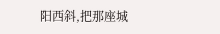阳西斜,把那座城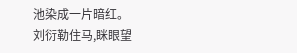池染成一片暗红。
刘衍勒住马,眯眼望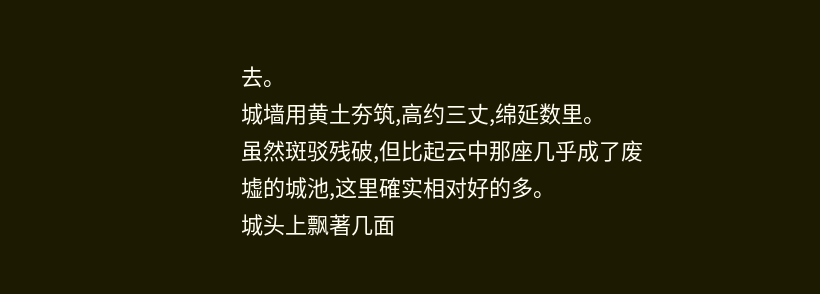去。
城墙用黄土夯筑,高约三丈,绵延数里。
虽然斑驳残破,但比起云中那座几乎成了废墟的城池,这里確实相对好的多。
城头上飘著几面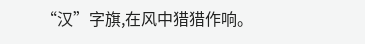“汉”字旗,在风中猎猎作响。